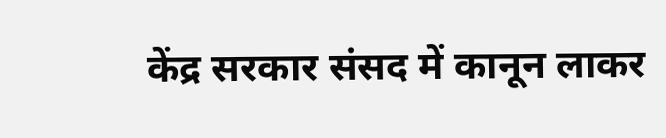केंद्र सरकार संसद में कानून लाकर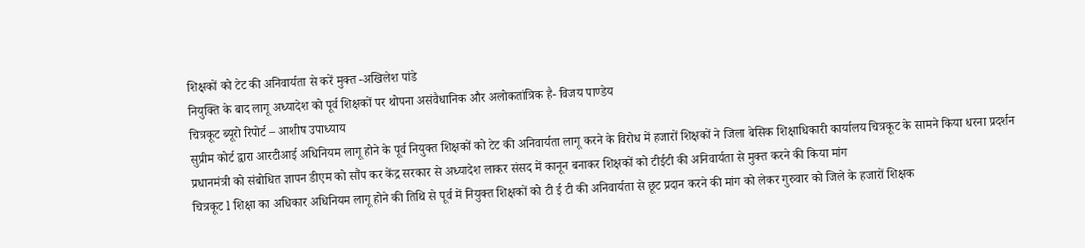शिक्षकों को टेट की अनिवार्यता से करें मुक्त -अखिलेश पांडे
नियुक्ति के बाद लागू अध्यादेश को पूर्व शिक्षकों पर थोपना असंवैधानिक और अलोकतांत्रिक है- विजय पाण्डेय
चित्रकूट ब्यूरो रिपोर्ट – आशीष उपाध्याय
सुप्रीम कोर्ट द्वारा आरटीआई अधिनियम लागू होने के पूर्व नियुक्त शिक्षकों को टेट की अनिवार्यता लागू करने के विरोध में हजारों शिक्षकों ने जिला बेसिक शिक्षाधिकारी कार्यालय चित्रकूट के सामने किया धरना प्रदर्शन
प्रधानमंत्री को संबोधित ज्ञापन डीएम को सौंप कर केंद्र सरकार से अध्यादेश लाकर संसद में कानून बनाकर शिक्षकों को टीईटी की अनिवार्यता से मुक्त करने की किया मांग
चित्रकूट l शिक्षा का अधिकार अधिनियम लागू होने की तिथि से पूर्व में नियुक्त शिक्षकों को टी ई टी की अनिवार्यता से छूट प्रदान करने की मांग को लेकर गुरुवार को जिले के हजारों शिक्षक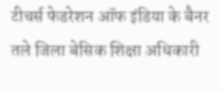टीचर्स फेडरेशन ऑफ इंडिया के बैनर तले जिला बेसिक शिक्षा अधिकारी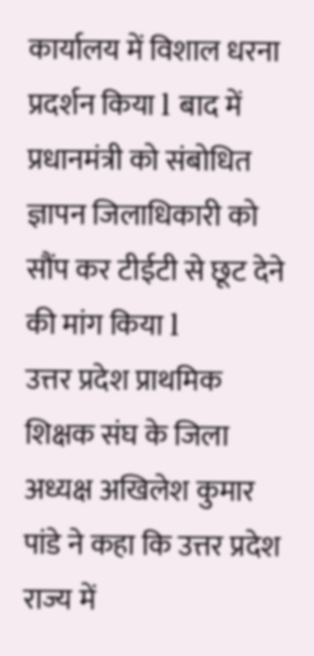कार्यालय में विशाल धरना प्रदर्शन किया l बाद में प्रधानमंत्री को संबोधित ज्ञापन जिलाधिकारी को सौंप कर टीईटी से छूट देने की मांग किया l
उत्तर प्रदेश प्राथमिक शिक्षक संघ के जिला अध्यक्ष अखिलेश कुमार पांडे ने कहा कि उत्तर प्रदेश राज्य में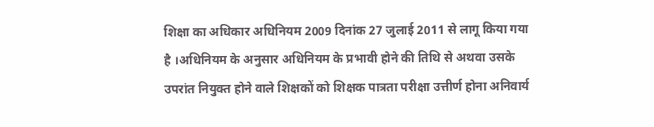शिक्षा का अधिकार अधिनियम 2009 दिनांक 27 जुलाई 2011 से लागू किया गया है ।अधिनियम के अनुसार अधिनियम के प्रभावी होने की तिथि से अथवा उसके उपरांत नियुक्त होने वाले शिक्षकों को शिक्षक पात्रता परीक्षा उत्तीर्ण होना अनिवार्य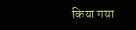किया गया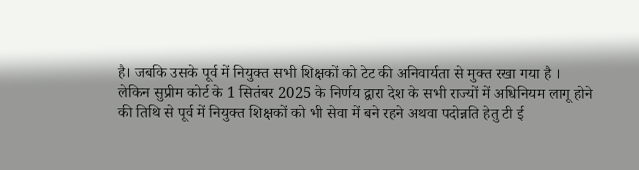है। जबकि उसके पूर्व में नियुक्त सभी शिक्षकों को टेट की अनिवार्यता से मुक्त रखा गया है ।
लेकिन सुप्रीम कोर्ट के 1 सितंबर 2025 के निर्णय द्वारा देश के सभी राज्यों में अधिनियम लागू होने की तिथि से पूर्व में नियुक्त शिक्षकों को भी सेवा में बने रहने अथवा पदोन्नति हेतु टी ई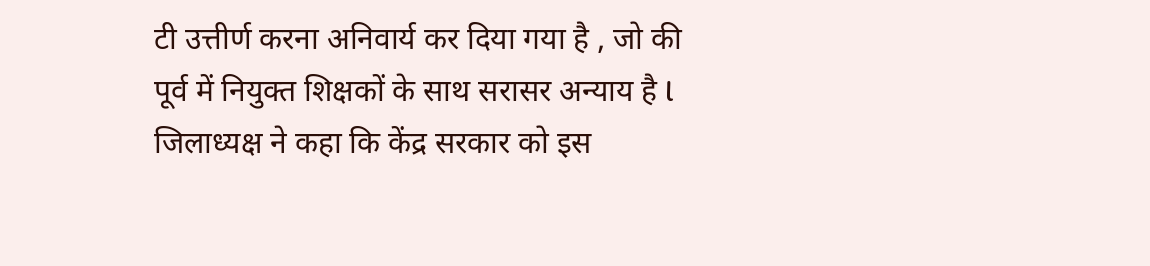टी उत्तीर्ण करना अनिवार्य कर दिया गया है , जो की पूर्व में नियुक्त शिक्षकों के साथ सरासर अन्याय है l जिलाध्यक्ष ने कहा कि केंद्र सरकार को इस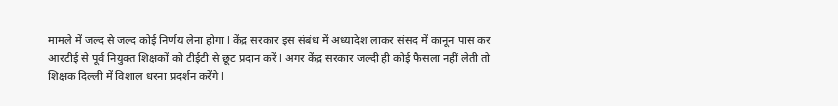मामले में जल्द से जल्द कोई निर्णय लेना होगा l केंद्र सरकार इस संबंध में अध्यादेश लाकर संसद में कानून पास कर आरटीई से पूर्व नियुक्त शिक्षकों को टीईटी से छूट प्रदान करें l अगर केंद्र सरकार जल्दी ही कोई फैसला नहीं लेती तो शिक्षक दिल्ली में विशाल धरना प्रदर्शन करेंगे l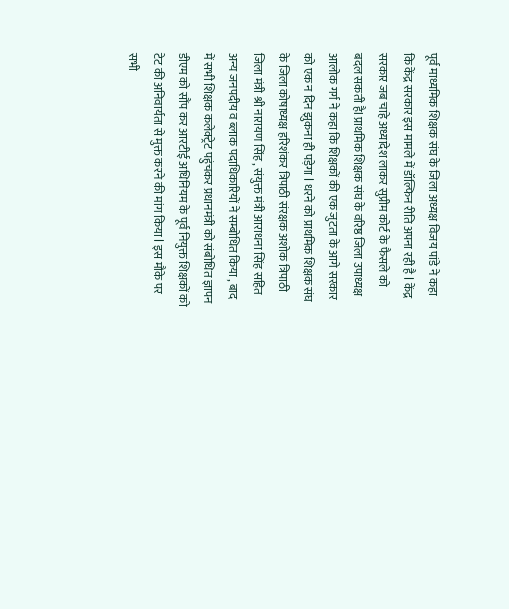पूर्व माध्यमिक शिक्षक संघ के जिला अध्यक्ष विजय पांडे ने कहा कि केंद्र सरकार इस मामले में डॉल्फिन रीति अपना रही है l केंद्र सरकार जब चाहे अध्यादेश लाकर सुप्रीम कोर्ट के फैसले को बदल सकती हैl प्राथमिक शिक्षक संघ के वरिष्ठ जिला उपाध्यक्ष आलोक गर्ग ने कहा कि शिक्षकों की एक जुटता के आगे सरकार को एक न दिन झुकना ही पड़ेगा l धरने को प्राथमिक शिक्षक संघ के जिला कोषाध्यक्ष हरिशंकर त्रिपाठी संरक्षक अशोक त्रिपाठी जिला मंत्री श्री नारायण सिंह , संयुक्त मंत्री आराधना सिंह सहित अन्य जनपदीय व ब्लाक पदाधिकारियों ने सम्बोधित किया , बाद में सभी शिक्षक कलेक्ट्रेट पहुंचकर प्रधानमंत्री को संबोधित ज्ञापन डीएम को सौंप कर आरटीई अधिनियम के पूर्व नियुक्त शिक्षकों को टेट की अनिवार्यता से मुक्त करने की मांग किया l इस मौके पर सभी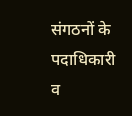संगठनों के पदाधिकारी व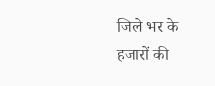जिले भर के हजारों की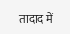तादाद में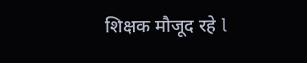शिक्षक मौजूद रहे l